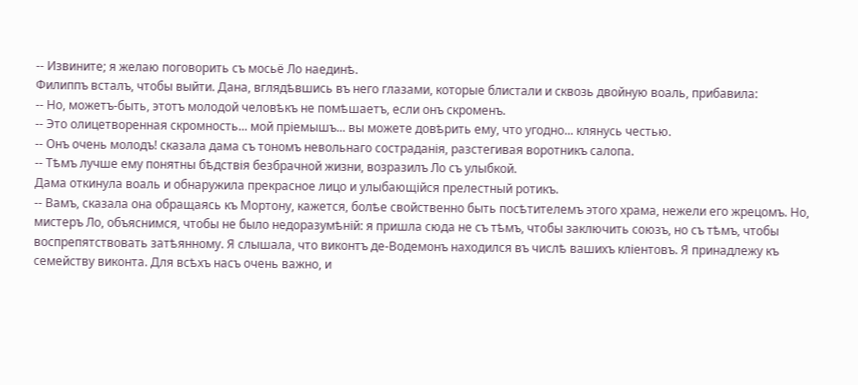-- Извините; я желаю поговорить съ мосьё Ло наединѣ.
Филиппъ всталъ, чтобы выйти. Дана, вглядѣвшись въ него глазами, которые блистали и сквозь двойную воаль, прибавила:
-- Но, можетъ-быть, этотъ молодой человѣкъ не помѣшаетъ, если онъ скроменъ.
-- Это олицетворенная скромность... мой пріемышъ... вы можете довѣрить ему, что угодно... клянусь честью.
-- Онъ очень молодъ! сказала дама съ тономъ невольнаго состраданія, разстегивая воротникъ салопа.
-- Тѣмъ лучше ему понятны бѣдствія безбрачной жизни, возразилъ Ло съ улыбкой.
Дама откинула воаль и обнаружила прекрасное лицо и улыбающійся прелестный ротикъ.
-- Вамъ, сказала она обращаясь къ Мортону, кажется, болѣе свойственно быть посѣтителемъ этого храма, нежели его жрецомъ. Но, мистеръ Ло, объяснимся, чтобы не было недоразумѣній: я пришла сюда не съ тѣмъ, чтобы заключить союзъ, но съ тѣмъ, чтобы воспрепятствовать затѣянному. Я слышала, что виконтъ де-Водемонъ находился въ числѣ вашихъ кліентовъ. Я принадлежу къ семейству виконта. Для всѣхъ насъ очень важно, и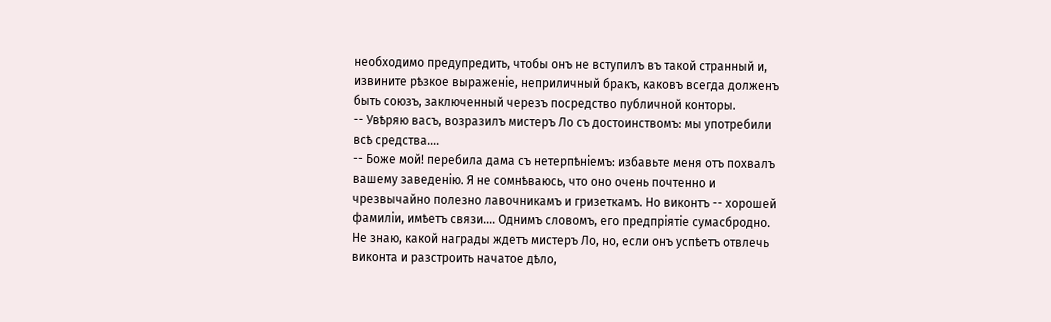необходимо предупредить, чтобы онъ не вступилъ въ такой странный и, извините рѣзкое выраженіе, неприличный бракъ, каковъ всегда долженъ быть союзъ, заключенный черезъ посредство публичной конторы.
-- Увѣряю васъ, возразилъ мистеръ Ло съ достоинствомъ: мы употребили всѣ средства....
-- Боже мой! перебила дама съ нетерпѣніемъ: избавьте меня отъ похвалъ вашему заведенію. Я не сомнѣваюсь, что оно очень почтенно и чрезвычайно полезно лавочникамъ и гризеткамъ. Но виконтъ -- хорошей фамиліи, имѣетъ связи.... Однимъ словомъ, его предпріятіе сумасбродно. Не знаю, какой награды ждетъ мистеръ Ло, но, если онъ успѣетъ отвлечь виконта и разстроить начатое дѣло,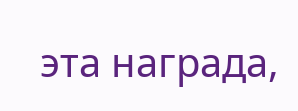эта награда,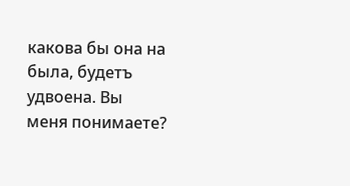какова бы она на была, будетъ удвоена. Вы меня понимаете?